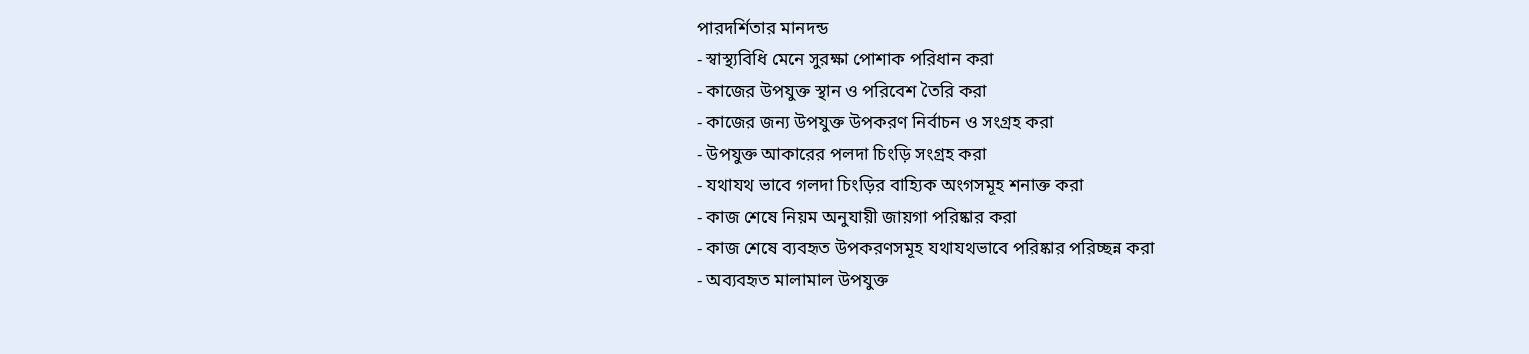পারদর্শিতার মানদন্ড
- স্বাস্থ্যবিধি মেনে সুরক্ষা পোশাক পরিধান করা
- কাজের উপযুক্ত স্থান ও পরিবেশ তৈরি করা
- কাজের জন্য উপযুক্ত উপকরণ নির্বাচন ও সংগ্রহ করা
- উপযুক্ত আকারের পলদা চিংড়ি সংগ্রহ করা
- যথাযথ ভাবে গলদা চিংড়ির বাহ্যিক অংগসমূহ শনাক্ত করা
- কাজ শেষে নিয়ম অনুযায়ী জায়গা পরিষ্কার করা
- কাজ শেষে ব্যবহৃত উপকরণসমূহ যথাযথভাবে পরিষ্কার পরিচ্ছন্ন করা
- অব্যবহৃত মালামাল উপযুক্ত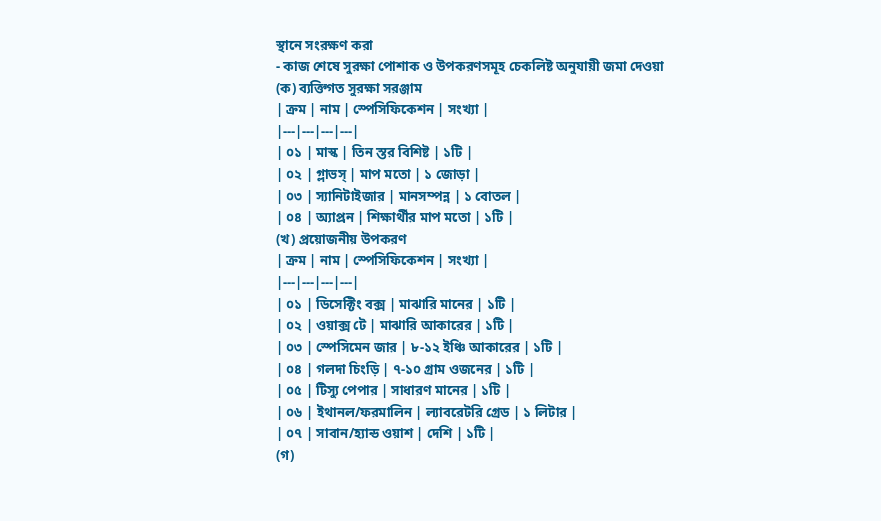স্থানে সংরক্ষণ করা
- কাজ শেষে সুরক্ষা পোশাক ও উপকরণসমূহ চেকলিষ্ট অনুযায়ী জমা দেওয়া
(ক) ব্যক্তিগত সুরক্ষা সরঞ্জাম
| ক্রম | নাম | স্পেসিফিকেশন | সংখ্যা |
|---|---|---|---|
| ০১ | মাস্ক | তিন স্তর বিশিষ্ট | ১টি |
| ০২ | গ্লাভস্ | মাপ মতো | ১ জোড়া |
| ০৩ | স্যানিটাইজার | মানসম্পন্ন | ১ বোতল |
| ০৪ | অ্যাপ্রন | শিক্ষার্থীর মাপ মতো | ১টি |
(খ) প্রয়োজনীয় উপকরণ
| ক্রম | নাম | স্পেসিফিকেশন | সংখ্যা |
|---|---|---|---|
| ০১ | ডিসেক্টিং বক্স | মাঝারি মানের | ১টি |
| ০২ | ওয়াক্স টে | মাঝারি আকারের | ১টি |
| ০৩ | স্পেসিমেন জার | ৮-১২ ইঞ্চি আকারের | ১টি |
| ০৪ | গলদা চিংড়ি | ৭-১০ গ্রাম ওজনের | ১টি |
| ০৫ | টিস্যু পেপার | সাধারণ মানের | ১টি |
| ০৬ | ইথানল/ফরমালিন | ল্যাবরেটরি গ্রেড | ১ লিটার |
| ০৭ | সাবান/হ্যান্ড ওয়াশ | দেশি | ১টি |
(গ)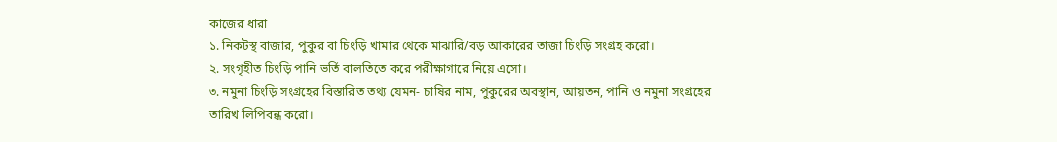কাজের ধারা
১. নিকটস্থ বাজার, পুকুর বা চিংড়ি খামার থেকে মাঝারি/বড় আকারের তাজা চিংড়ি সংগ্রহ করো।
২. সংগৃহীত চিংড়ি পানি ভর্তি বালতিতে করে পরীক্ষাগারে নিয়ে এসো।
৩. নমুনা চিংড়ি সংগ্রহের বিস্তারিত তথ্য যেমন- চাষির নাম, পুকুরের অবস্থান, আয়তন, পানি ও নমুনা সংগ্রহের তারিখ লিপিবন্ধ করো।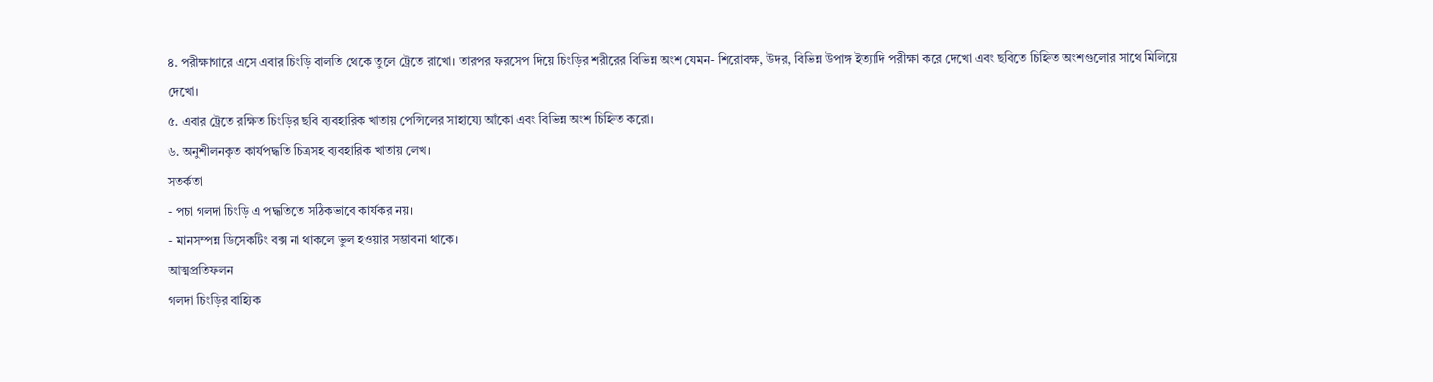৪. পরীক্ষাগারে এসে এবার চিংড়ি বালতি থেকে তুলে ট্রেতে রাখো। তারপর ফরসেপ দিয়ে চিংড়ির শরীরের বিভিন্ন অংশ যেমন- শিরোবক্ষ, উদর, বিভিন্ন উপাঙ্গ ইত্যাদি পরীক্ষা করে দেখো এবং ছবিতে চিহ্নিত অংশগুলোর সাথে মিলিয়ে দেখো।
৫. এবার ট্রেতে রক্ষিত চিংড়ির ছবি ব্যবহারিক খাতায় পেন্সিলের সাহায্যে আঁকো এবং বিভিন্ন অংশ চিহ্নিত করো।
৬. অনুশীলনকৃত কার্যপদ্ধতি চিত্রসহ ব্যবহারিক খাতায় লেখ।
সতর্কতা
- পচা গলদা চিংড়ি এ পদ্ধতিতে সঠিকভাবে কার্যকর নয়।
- মানসম্পন্ন ডিসেকটিং বক্স না থাকলে ভুল হওয়ার সম্ভাবনা থাকে।
আত্মপ্রতিফলন
গলদা চিংড়ির বাহ্যিক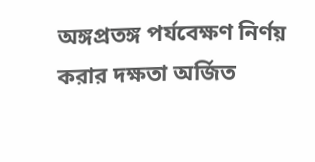অঙ্গপ্রতঙ্গ পর্যবেক্ষণ নির্ণয় করার দক্ষতা অর্জিত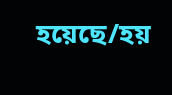হয়েছে/হয়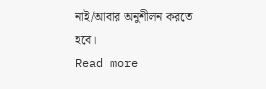নাই/আবার অনুশীলন করতে হবে।
Read more